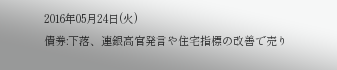2016年05月24日(火)
債券:下落、連銀高官発言や住宅指標の改善で売り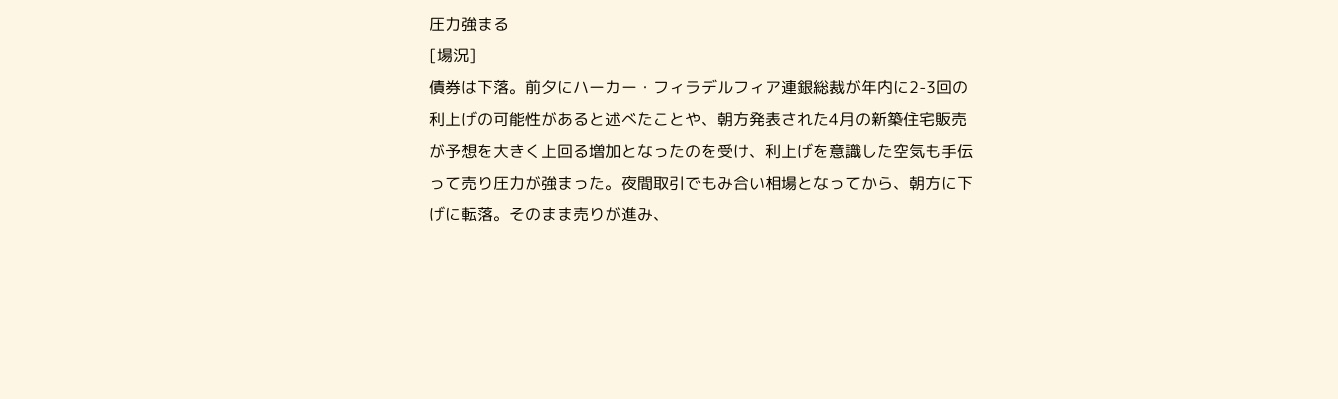圧力強まる
[場況]
債券は下落。前夕にハーカー・フィラデルフィア連銀総裁が年内に2-3回の利上げの可能性があると述べたことや、朝方発表された4月の新築住宅販売が予想を大きく上回る増加となったのを受け、利上げを意識した空気も手伝って売り圧力が強まった。夜間取引でもみ合い相場となってから、朝方に下げに転落。そのまま売りが進み、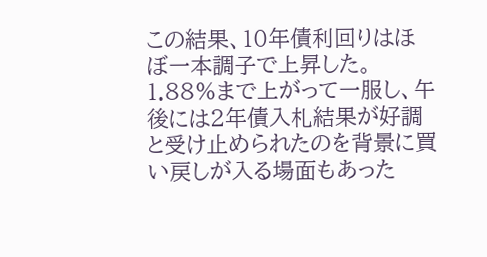この結果、10年債利回りはほぼ一本調子で上昇した。1.88%まで上がって一服し、午後には2年債入札結果が好調と受け止められたのを背景に買い戻しが入る場面もあった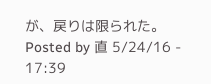が、戻りは限られた。
Posted by 直 5/24/16 - 17:39